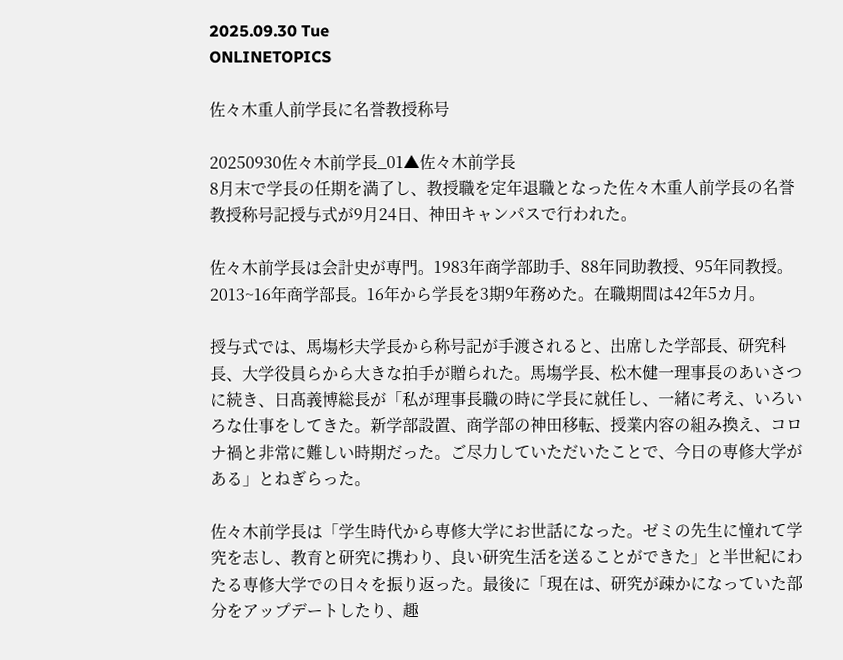2025.09.30 Tue
ONLINETOPICS

佐々木重人前学長に名誉教授称号

20250930佐々木前学長_01▲佐々木前学長
8月末で学長の任期を満了し、教授職を定年退職となった佐々木重人前学長の名誉教授称号記授与式が9月24日、神田キャンパスで行われた。

佐々木前学長は会計史が専門。1983年商学部助手、88年同助教授、95年同教授。2013~16年商学部長。16年から学長を3期9年務めた。在職期間は42年5カ月。

授与式では、馬塲杉夫学長から称号記が手渡されると、出席した学部長、研究科長、大学役員らから大きな拍手が贈られた。馬塲学長、松木健一理事長のあいさつに続き、日髙義博総長が「私が理事長職の時に学長に就任し、一緒に考え、いろいろな仕事をしてきた。新学部設置、商学部の神田移転、授業内容の組み換え、コロナ禍と非常に難しい時期だった。ご尽力していただいたことで、今日の専修大学がある」とねぎらった。

佐々木前学長は「学生時代から専修大学にお世話になった。ゼミの先生に憧れて学究を志し、教育と研究に携わり、良い研究生活を送ることができた」と半世紀にわたる専修大学での日々を振り返った。最後に「現在は、研究が疎かになっていた部分をアップデートしたり、趣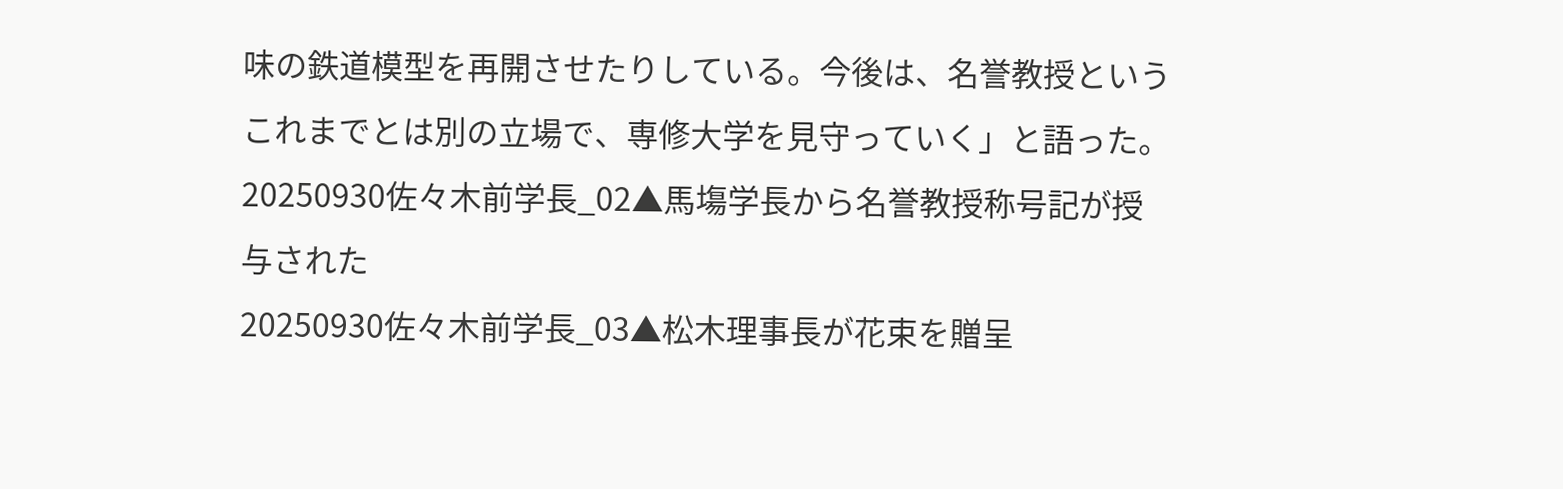味の鉄道模型を再開させたりしている。今後は、名誉教授というこれまでとは別の立場で、専修大学を見守っていく」と語った。
20250930佐々木前学長_02▲馬塲学長から名誉教授称号記が授与された
20250930佐々木前学長_03▲松木理事長が花束を贈呈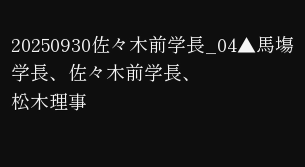20250930佐々木前学長_04▲馬塲学長、佐々木前学長、
松木理事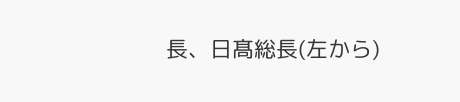長、日髙総長(左から)